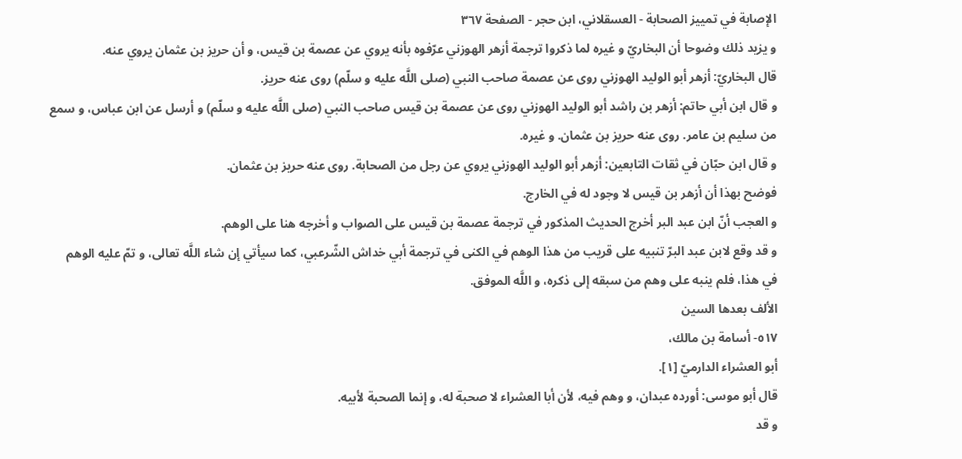الإصابة في تمييز الصحابة - العسقلاني، ابن حجر - الصفحة ٣٦٧
و يزيد ذلك وضوحا أن البخاريّ و غيره لما ذكروا ترجمة أزهر الهوزني عرّفوه بأنه يروي عن عصمة بن قيس، و أن حريز بن عثمان يروي عنه.
قال البخاريّ: أزهر أبو الوليد الهوزني روى عن عصمة صاحب النبي (صلى اللَّه عليه و سلّم) روى عنه حريز.
و قال ابن أبي حاتم: أزهر بن راشد أبو الوليد الهوزني روى عن عصمة بن قيس صاحب النبي (صلى اللَّه عليه و سلّم) و أرسل عن ابن عباس، و سمع من سليم بن عامر. روى عنه حريز بن عثمان. و غيره.
و قال ابن حبّان في ثقات التابعين: أزهر أبو الوليد الهوزني يروي عن رجل من الصحابة. روى عنه حريز بن عثمان.
فوضح بهذا أن أزهر بن قيس لا وجود له في الخارج.
و العجب أنّ ابن عبد البر أخرج الحديث المذكور في ترجمة عصمة بن قيس على الصواب و أخرجه هنا على الوهم.
و قد وقع لابن عبد البرّ تنبيه على قريب من هذا الوهم في الكنى في ترجمة أبي خداش الشّرعبي، كما سيأتي إن شاء اللَّه تعالى، و تمّ عليه الوهم في هذا، فلم ينبه على وهم من سبقه إلى ذكره، و اللَّه الموفق.
الألف بعدها السين
٥١٧- أسامة بن مالك،
أبو العشراء الدارميّ [١].
قال أبو موسى: أورده عبدان، و وهم فيه، لأن أبا العشراء لا صحبة له، و إنما الصحبة لأبيه.
و قد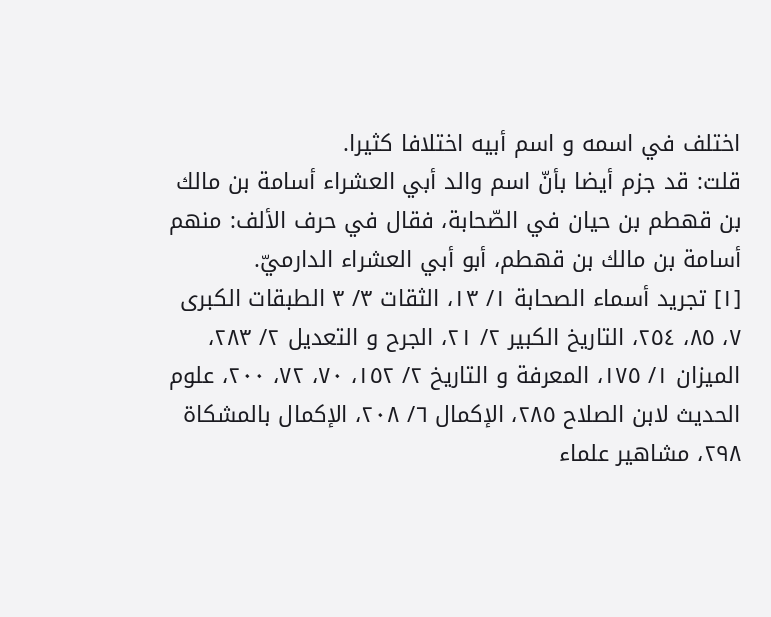اختلف في اسمه و اسم أبيه اختلافا كثيرا.
قلت: قد جزم أيضا بأنّ اسم والد أبي العشراء أسامة بن مالك بن قهطم بن حيان في الصّحابة، فقال في حرف الألف: منهم أسامة بن مالك بن قهطم، أبو أبي العشراء الدارميّ.
[١] تجريد أسماء الصحابة ١/ ١٣، الثقات ٣/ ٣ الطبقات الكبرى ٧، ٨٥، ٢٥٤، التاريخ الكبير ٢/ ٢١، الجرح و التعديل ٢/ ٢٨٣، الميزان ١/ ١٧٥، المعرفة و التاريخ ٢/ ١٥٢، ٧٠، ٧٢، ٢٠٠، علوم الحديث لابن الصلاح ٢٨٥، الإكمال ٦/ ٢٠٨، الإكمال بالمشكاة ٢٩٨، مشاهير علماء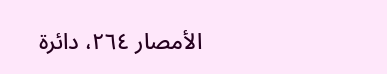الأمصار ٢٦٤، دائرة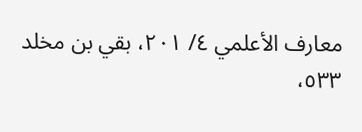معارف الأعلمي ٤/ ٢٠١، بقي بن مخلد ٥٣٣،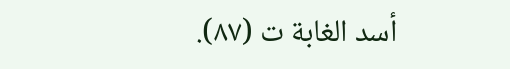أسد الغابة ت (٨٧).